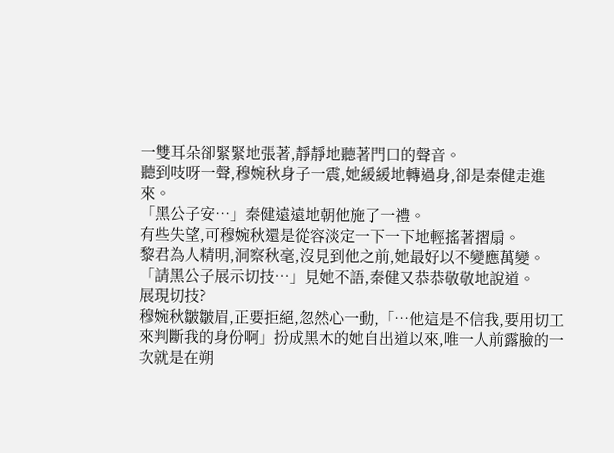一雙耳朵卻緊緊地張著,靜靜地聽著門口的聲音。
聽到吱呀一聲,穆婉秋身子一震,她緩緩地轉過身,卻是秦健走進來。
「黑公子安…」秦健遠遠地朝他施了一禮。
有些失望,可穆婉秋還是從容淡定一下一下地輕搖著摺扇。
黎君為人精明,洞察秋毫,沒見到他之前,她最好以不變應萬變。
「請黑公子展示切技…」見她不語,秦健又恭恭敬敬地說道。
展現切技?
穆婉秋皺皺眉,正要拒絕,忽然心一動,「…他這是不信我,要用切工來判斷我的身份啊」扮成黑木的她自出道以來,唯一人前露臉的一次就是在朔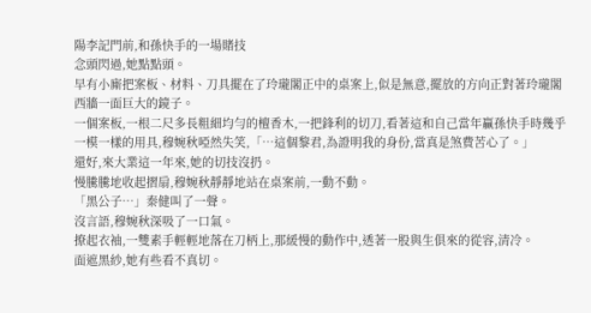陽李記門前,和孫快手的一場賭技
念頭閃過,她點點頭。
早有小廝把案板、材料、刀具擺在了玲瓏閣正中的桌案上,似是無意,擺放的方向正對著玲瓏閣西牆一面巨大的鏡子。
一個案板,一根二尺多長粗細均勻的檀香木,一把鋒利的切刀,看著這和自己當年贏孫快手時幾乎一模一樣的用具,穆婉秋啞然失笑,「…這個黎君,為證明我的身份,當真是煞費苦心了。」
還好,來大業這一年來,她的切技沒扔。
慢騰騰地收起摺扇,穆婉秋靜靜地站在桌案前,一動不動。
「黑公子…」秦健叫了一聲。
沒言語,穆婉秋深吸了一口氣。
撩起衣袖,一雙素手輕輕地落在刀柄上,那緩慢的動作中,透著一股與生俱來的從容,清冷。
面遮黑紗,她有些看不真切。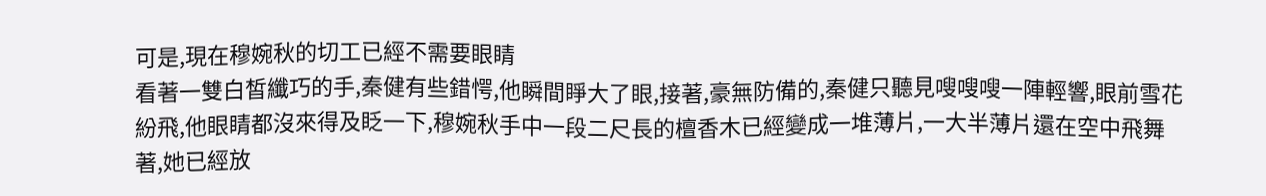可是,現在穆婉秋的切工已經不需要眼睛
看著一雙白皙纖巧的手,秦健有些錯愕,他瞬間睜大了眼,接著,豪無防備的,秦健只聽見嗖嗖嗖一陣輕響,眼前雪花紛飛,他眼睛都沒來得及眨一下,穆婉秋手中一段二尺長的檀香木已經變成一堆薄片,一大半薄片還在空中飛舞著,她已經放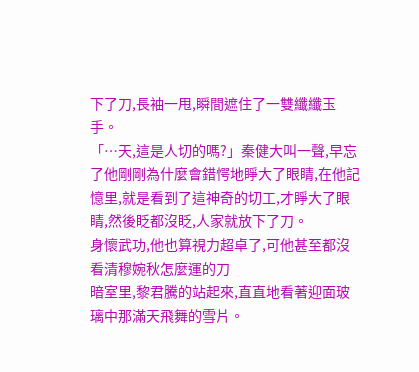下了刀,長袖一甩,瞬間遮住了一雙纖纖玉手。
「…天,這是人切的嗎?」秦健大叫一聲,早忘了他剛剛為什麼會錯愕地睜大了眼睛,在他記憶里,就是看到了這神奇的切工,才睜大了眼睛,然後眨都沒眨,人家就放下了刀。
身懷武功,他也算視力超卓了,可他甚至都沒看清穆婉秋怎麼運的刀
暗室里,黎君騰的站起來,直直地看著迎面玻璃中那滿天飛舞的雪片。